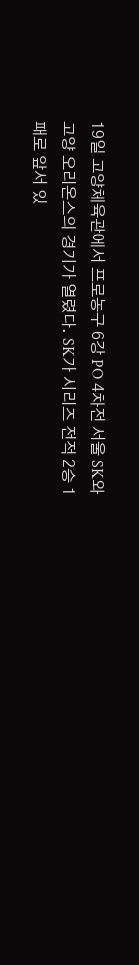19일 고양체육관에서 프로농구 6강 PO 4차전 서울 SK와 고양 오리온스의 경기가 열렸다. SK가 시리즈 전적 2승 1패로 앞서 있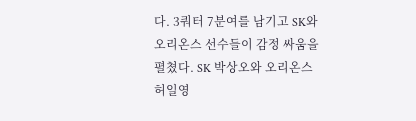다. 3쿼터 7분여를 남기고 SK와 오리온스 선수들이 감정 싸움을 펼쳤다. SK 박상오와 오리온스 허일영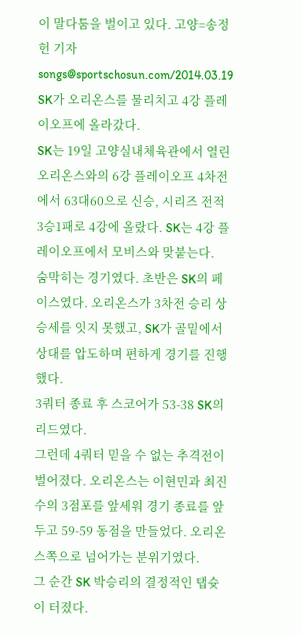이 말다툼을 벌이고 있다. 고양=송정헌 기자 songs@sportschosun.com/2014.03.19
SK가 오리온스를 물리치고 4강 플레이오프에 올라갔다.
SK는 19일 고양실내체육관에서 열린 오리온스와의 6강 플레이오프 4차전에서 63대60으로 신승, 시리즈 전적 3승1패로 4강에 올랐다. SK는 4강 플레이오프에서 모비스와 맞붙는다.
숨막히는 경기였다. 초반은 SK의 페이스였다. 오리온스가 3차전 승리 상승세를 잇지 못했고, SK가 골밑에서 상대를 압도하며 편하게 경기를 진행했다.
3쿼터 종료 후 스코어가 53-38 SK의 리드였다.
그런데 4쿼터 믿을 수 없는 추격전이 벌어졌다. 오리온스는 이현민과 최진수의 3점포를 앞세워 경기 종료를 앞두고 59-59 동점을 만들었다. 오리온스쪽으로 넘어가는 분위기였다.
그 순간 SK 박승리의 결정적인 탭슛이 터졌다.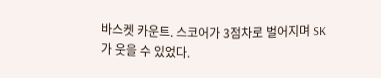바스켓 카운트. 스코어가 3점차로 벌어지며 SK가 웃을 수 있었다.